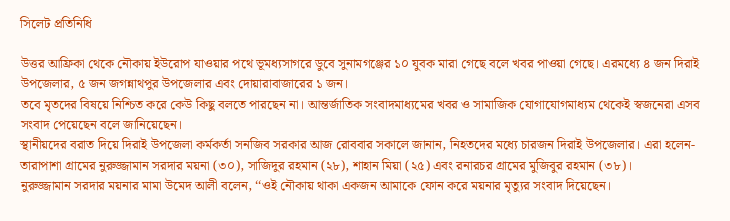সিলেট প্রতিনিধি

উত্তর আফ্রিকা থেকে নৌকায় ইউরোপ যাওয়ার পথে ভূমধ্যসাগরে ডুবে সুনামগঞ্জের ১০ যুবক মারা গেছে বলে খবর পাওয়া গেছে। এরমধ্যে ৪ জন দিরাই উপজেলার, ৫ জন জগন্নাথপুর উপজেলার এবং দোয়ারাবাজারের ১ জন।
তবে মৃতদের বিষয়ে নিশ্চিত করে কেউ কিছু বলতে পারছেন না। আন্তর্জাতিক সংবাদমাধ্যমের খবর ও সামাজিক যোগাযোগমাধ্যম থেকেই স্বজনেরা এসব সংবাদ পেয়েছেন বলে জানিয়েছেন।
স্থানীয়দের বরাত দিয়ে দিরাই উপজেলা কর্মকর্তা সনজিব সরকার আজ রোববার সকালে জানান, নিহতদের মধ্যে চারজন দিরাই উপজেলার। এরা হলেন- তারাপাশা গ্রামের নুরুজ্জামান সরদার ময়না (৩০), সাজিদুর রহমান (২৮), শাহান মিয়া (২৫) এবং রনারচর গ্রামের মুজিবুর রহমান (৩৮)।
নুরুজ্জামান সরদার ময়নার মামা উমেদ আলী বলেন, ‘‘ওই নৌকায় থাকা একজন আমাকে ফোন করে ময়নার মৃত্যুর সংবাদ দিয়েছেন।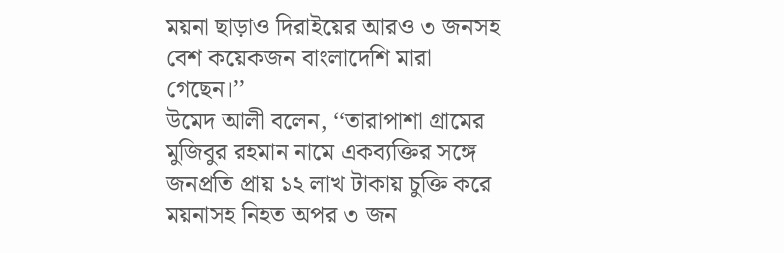ময়না ছাড়াও দিরাইয়ের আরও ৩ জনসহ বেশ কয়েকজন বাংলাদেশি মারা গেছেন।’’
উমেদ আলী বলেন, ‘‘তারাপাশা গ্রামের মুজিবুর রহমান নামে একব্যক্তির সঙ্গে জনপ্রতি প্রায় ১২ লাখ টাকায় চুক্তি করে ময়নাসহ নিহত অপর ৩ জন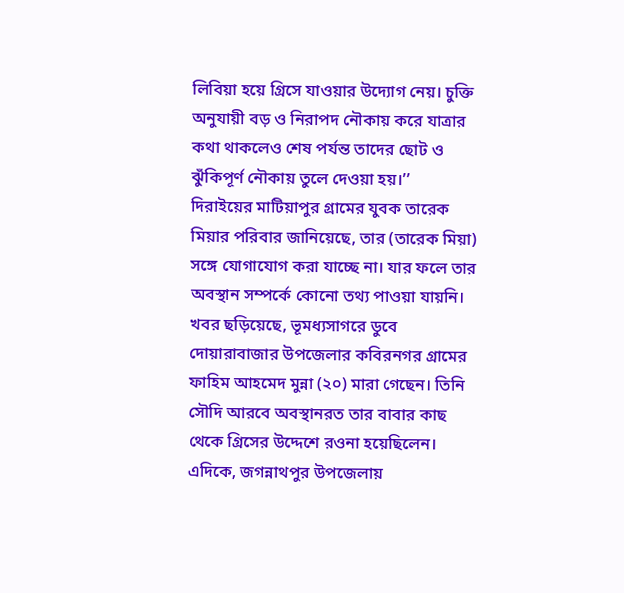লিবিয়া হয়ে গ্রিসে যাওয়ার উদ্যোগ নেয়। চুক্তি অনুযায়ী বড় ও নিরাপদ নৌকায় করে যাত্রার কথা থাকলেও শেষ পর্যন্ত তাদের ছোট ও ঝুঁকিপূর্ণ নৌকায় তুলে দেওয়া হয়।’’
দিরাইয়ের মাটিয়াপুর গ্রামের যুবক তারেক মিয়ার পরিবার জানিয়েছে, তার (তারেক মিয়া) সঙ্গে যোগাযোগ করা যাচ্ছে না। যার ফলে তার অবস্থান সম্পর্কে কোনো তথ্য পাওয়া যায়নি।
খবর ছড়িয়েছে, ভূমধ্যসাগরে ডুবে দোয়ারাবাজার উপজেলার কবিরনগর গ্রামের ফাহিম আহমেদ মুন্না (২০) মারা গেছেন। তিনি সৌদি আরবে অবস্থানরত তার বাবার কাছ থেকে গ্রিসের উদ্দেশে রওনা হয়েছিলেন।
এদিকে, জগন্নাথপুর উপজেলায়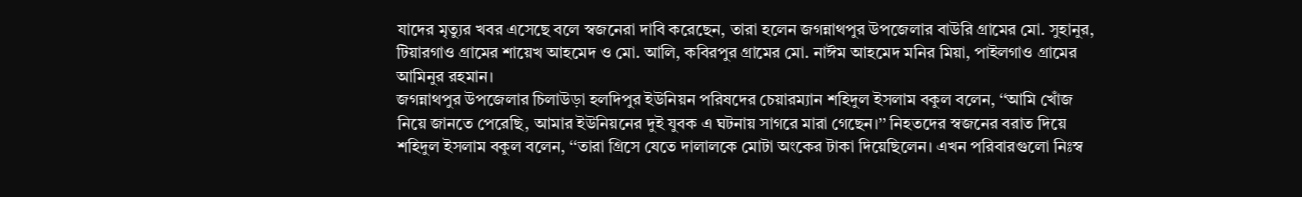যাদের মৃত্যুর খবর এসেছে বলে স্বজনেরা দাবি করেছেন, তারা হলেন জগন্নাথপুর উপজেলার বাউরি গ্রামের মো. সুহানুর, টিয়ারগাও গ্রামের শায়েখ আহমেদ ও মো. আলি, কবিরপুর গ্রামের মো. নাঈম আহমেদ মনির মিয়া, পাইলগাও গ্রামের আমিনুর রহমান।
জগন্নাথপুর উপজেলার চিলাউড়া হলদিপুর ইউনিয়ন পরিষদের চেয়ারম্যান শহিদুল ইসলাম বকুল বলেন, ‘‘আমি খোঁজ নিয়ে জানতে পেরেছি, আমার ইউনিয়নের দুই যুবক এ ঘটনায় সাগরে মারা গেছেন।’’ নিহতদের স্বজনের বরাত দিয়ে শহিদুল ইসলাম বকুল বলেন, ‘‘তারা গ্রিসে যেতে দালালকে মোটা অংকের টাকা দিয়েছিলেন। এখন পরিবারগুলো নিঃস্ব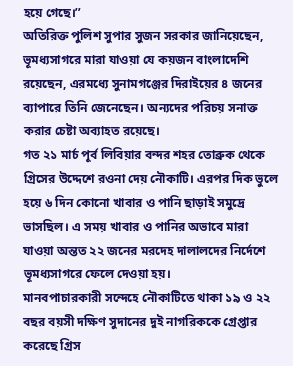হয়ে গেছে।’’
অতিরিক্ত পুলিশ সুপার সুজন সরকার জানিয়েছেন, ভূমধ্যসাগরে মারা যাওয়া যে কয়জন বাংলাদেশি রয়েছেন, এরমধ্যে সুনামগঞ্জের দিরাইয়ের ৪ জনের ব্যাপারে তিনি জেনেছেন। অন্যদের পরিচয় সনাক্ত করার চেষ্টা অব্যাহত রয়েছে।
গত ২১ মার্চ পূর্ব লিবিয়ার বন্দর শহর তোব্রুক থেকে গ্রিসের উদ্দেশে রওনা দেয় নৌকাটি। এরপর দিক ভুলে হয়ে ৬ দিন কোনো খাবার ও পানি ছাড়াই সমুদ্রে ভাসছিল। এ সময় খাবার ও পানির অভাবে মারা যাওয়া অন্তত ২২ জনের মরদেহ দালালদের নির্দেশে ভূমধ্যসাগরে ফেলে দেওয়া হয়।
মানবপাচারকারী সন্দেহে নৌকাটিতে থাকা ১৯ ও ২২ বছর বয়সী দক্ষিণ সুদানের দুই নাগরিককে গ্রেপ্তার করেছে গ্রিস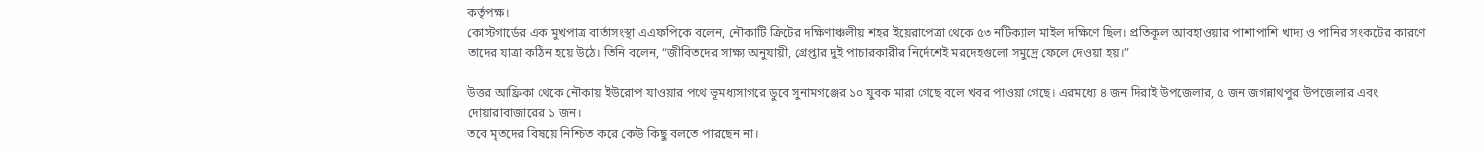কর্তৃপক্ষ।
কোস্টগার্ডের এক মুখপাত্র বার্তাসংস্থা এএফপিকে বলেন, নৌকাটি ক্রিটের দক্ষিণাঞ্চলীয় শহর ইয়েরাপেত্রা থেকে ৫৩ নটিক্যাল মাইল দক্ষিণে ছিল। প্রতিকূল আবহাওয়ার পাশাপাশি খাদ্য ও পানির সংকটের কারণে তাদের যাত্রা কঠিন হয়ে উঠে। তিনি বলেন, “জীবিতদের সাক্ষ্য অনুযায়ী, গ্রেপ্তার দুই পাচারকারীর নির্দেশেই মরদেহগুলো সমুদ্রে ফেলে দেওয়া হয়।”

উত্তর আফ্রিকা থেকে নৌকায় ইউরোপ যাওয়ার পথে ভূমধ্যসাগরে ডুবে সুনামগঞ্জের ১০ যুবক মারা গেছে বলে খবর পাওয়া গেছে। এরমধ্যে ৪ জন দিরাই উপজেলার, ৫ জন জগন্নাথপুর উপজেলার এবং দোয়ারাবাজারের ১ জন।
তবে মৃতদের বিষয়ে নিশ্চিত করে কেউ কিছু বলতে পারছেন না।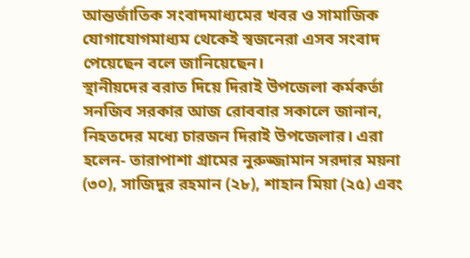আন্তর্জাতিক সংবাদমাধ্যমের খবর ও সামাজিক যোগাযোগমাধ্যম থেকেই স্বজনেরা এসব সংবাদ পেয়েছেন বলে জানিয়েছেন।
স্থানীয়দের বরাত দিয়ে দিরাই উপজেলা কর্মকর্তা সনজিব সরকার আজ রোববার সকালে জানান, নিহতদের মধ্যে চারজন দিরাই উপজেলার। এরা হলেন- তারাপাশা গ্রামের নুরুজ্জামান সরদার ময়না (৩০), সাজিদুর রহমান (২৮), শাহান মিয়া (২৫) এবং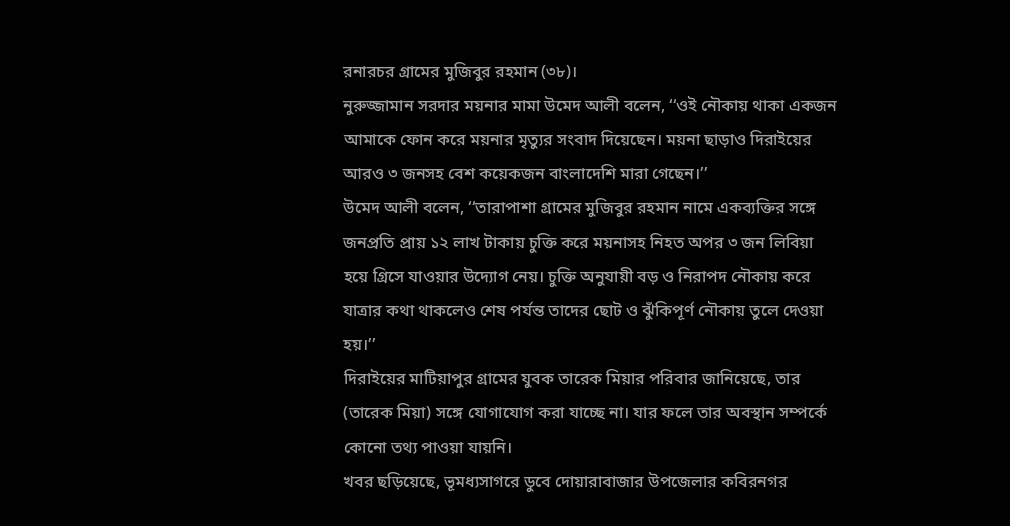রনারচর গ্রামের মুজিবুর রহমান (৩৮)।
নুরুজ্জামান সরদার ময়নার মামা উমেদ আলী বলেন, ‘‘ওই নৌকায় থাকা একজন আমাকে ফোন করে ময়নার মৃত্যুর সংবাদ দিয়েছেন। ময়না ছাড়াও দিরাইয়ের আরও ৩ জনসহ বেশ কয়েকজন বাংলাদেশি মারা গেছেন।’’
উমেদ আলী বলেন, ‘‘তারাপাশা গ্রামের মুজিবুর রহমান নামে একব্যক্তির সঙ্গে জনপ্রতি প্রায় ১২ লাখ টাকায় চুক্তি করে ময়নাসহ নিহত অপর ৩ জন লিবিয়া হয়ে গ্রিসে যাওয়ার উদ্যোগ নেয়। চুক্তি অনুযায়ী বড় ও নিরাপদ নৌকায় করে যাত্রার কথা থাকলেও শেষ পর্যন্ত তাদের ছোট ও ঝুঁকিপূর্ণ নৌকায় তুলে দেওয়া হয়।’’
দিরাইয়ের মাটিয়াপুর গ্রামের যুবক তারেক মিয়ার পরিবার জানিয়েছে, তার (তারেক মিয়া) সঙ্গে যোগাযোগ করা যাচ্ছে না। যার ফলে তার অবস্থান সম্পর্কে কোনো তথ্য পাওয়া যায়নি।
খবর ছড়িয়েছে, ভূমধ্যসাগরে ডুবে দোয়ারাবাজার উপজেলার কবিরনগর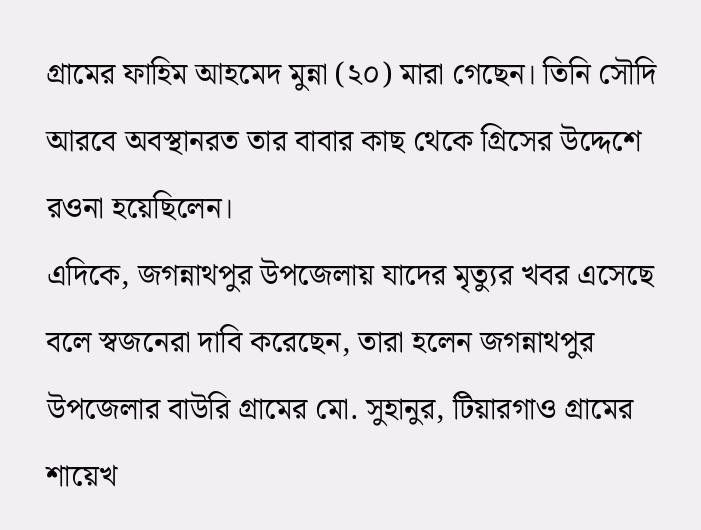গ্রামের ফাহিম আহমেদ মুন্না (২০) মারা গেছেন। তিনি সৌদি আরবে অবস্থানরত তার বাবার কাছ থেকে গ্রিসের উদ্দেশে রওনা হয়েছিলেন।
এদিকে, জগন্নাথপুর উপজেলায় যাদের মৃত্যুর খবর এসেছে বলে স্বজনেরা দাবি করেছেন, তারা হলেন জগন্নাথপুর উপজেলার বাউরি গ্রামের মো. সুহানুর, টিয়ারগাও গ্রামের শায়েখ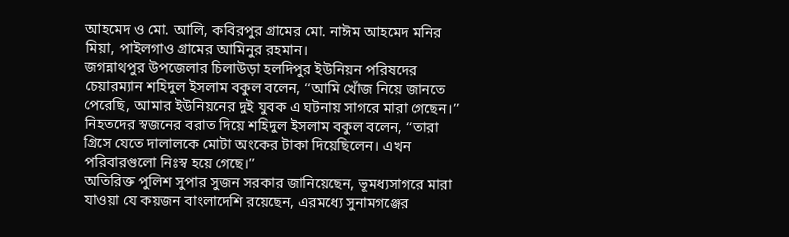আহমেদ ও মো. আলি, কবিরপুর গ্রামের মো. নাঈম আহমেদ মনির মিয়া, পাইলগাও গ্রামের আমিনুর রহমান।
জগন্নাথপুর উপজেলার চিলাউড়া হলদিপুর ইউনিয়ন পরিষদের চেয়ারম্যান শহিদুল ইসলাম বকুল বলেন, ‘‘আমি খোঁজ নিয়ে জানতে পেরেছি, আমার ইউনিয়নের দুই যুবক এ ঘটনায় সাগরে মারা গেছেন।’’ নিহতদের স্বজনের বরাত দিয়ে শহিদুল ইসলাম বকুল বলেন, ‘‘তারা গ্রিসে যেতে দালালকে মোটা অংকের টাকা দিয়েছিলেন। এখন পরিবারগুলো নিঃস্ব হয়ে গেছে।’’
অতিরিক্ত পুলিশ সুপার সুজন সরকার জানিয়েছেন, ভূমধ্যসাগরে মারা যাওয়া যে কয়জন বাংলাদেশি রয়েছেন, এরমধ্যে সুনামগঞ্জের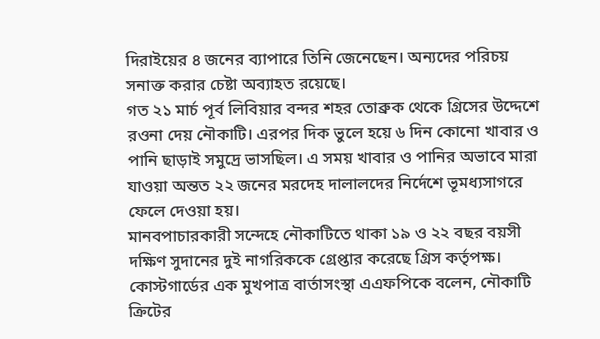দিরাইয়ের ৪ জনের ব্যাপারে তিনি জেনেছেন। অন্যদের পরিচয় সনাক্ত করার চেষ্টা অব্যাহত রয়েছে।
গত ২১ মার্চ পূর্ব লিবিয়ার বন্দর শহর তোব্রুক থেকে গ্রিসের উদ্দেশে রওনা দেয় নৌকাটি। এরপর দিক ভুলে হয়ে ৬ দিন কোনো খাবার ও পানি ছাড়াই সমুদ্রে ভাসছিল। এ সময় খাবার ও পানির অভাবে মারা যাওয়া অন্তত ২২ জনের মরদেহ দালালদের নির্দেশে ভূমধ্যসাগরে ফেলে দেওয়া হয়।
মানবপাচারকারী সন্দেহে নৌকাটিতে থাকা ১৯ ও ২২ বছর বয়সী দক্ষিণ সুদানের দুই নাগরিককে গ্রেপ্তার করেছে গ্রিস কর্তৃপক্ষ।
কোস্টগার্ডের এক মুখপাত্র বার্তাসংস্থা এএফপিকে বলেন, নৌকাটি ক্রিটের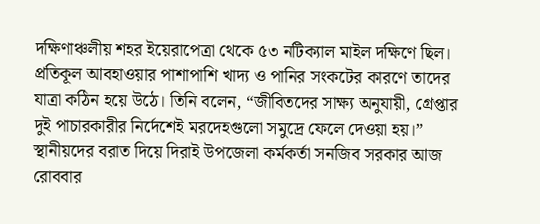দক্ষিণাঞ্চলীয় শহর ইয়েরাপেত্রা থেকে ৫৩ নটিক্যাল মাইল দক্ষিণে ছিল। প্রতিকূল আবহাওয়ার পাশাপাশি খাদ্য ও পানির সংকটের কারণে তাদের যাত্রা কঠিন হয়ে উঠে। তিনি বলেন, “জীবিতদের সাক্ষ্য অনুযায়ী, গ্রেপ্তার দুই পাচারকারীর নির্দেশেই মরদেহগুলো সমুদ্রে ফেলে দেওয়া হয়।”
স্থানীয়দের বরাত দিয়ে দিরাই উপজেলা কর্মকর্তা সনজিব সরকার আজ রোববার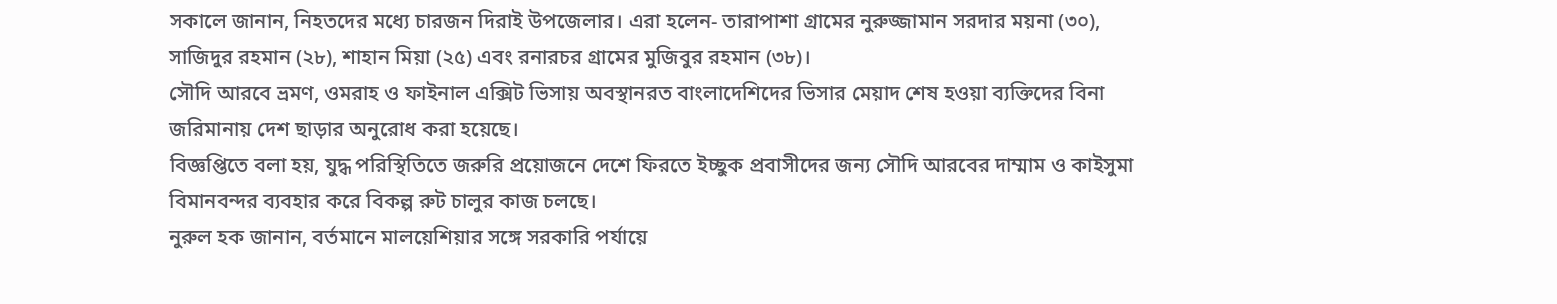সকালে জানান, নিহতদের মধ্যে চারজন দিরাই উপজেলার। এরা হলেন- তারাপাশা গ্রামের নুরুজ্জামান সরদার ময়না (৩০), সাজিদুর রহমান (২৮), শাহান মিয়া (২৫) এবং রনারচর গ্রামের মুজিবুর রহমান (৩৮)।
সৌদি আরবে ভ্রমণ, ওমরাহ ও ফাইনাল এক্সিট ভিসায় অবস্থানরত বাংলাদেশিদের ভিসার মেয়াদ শেষ হওয়া ব্যক্তিদের বিনা জরিমানায় দেশ ছাড়ার অনুরোধ করা হয়েছে।
বিজ্ঞপ্তিতে বলা হয়, যুদ্ধ পরিস্থিতিতে জরুরি প্রয়োজনে দেশে ফিরতে ইচ্ছুক প্রবাসীদের জন্য সৌদি আরবের দাম্মাম ও কাইসুমা বিমানবন্দর ব্যবহার করে বিকল্প রুট চালুর কাজ চলছে।
নুরুল হক জানান, বর্তমানে মালয়েশিয়ার সঙ্গে সরকারি পর্যায়ে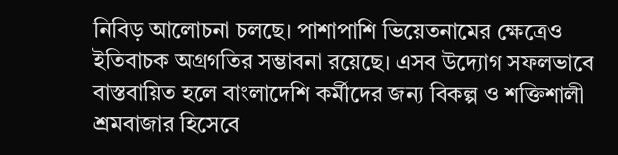নিবিড় আলোচনা চলছে। পাশাপাশি ভিয়েতনামের ক্ষেত্রেও ইতিবাচক অগ্রগতির সম্ভাবনা রয়েছে। এসব উদ্যোগ সফলভাবে বাস্তবায়িত হলে বাংলাদেশি কর্মীদের জন্য বিকল্প ও শক্তিশালী শ্রমবাজার হিসেবে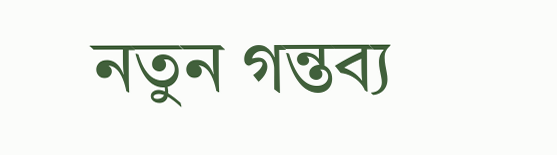নতুন গন্তব্য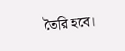তৈরি হবে।